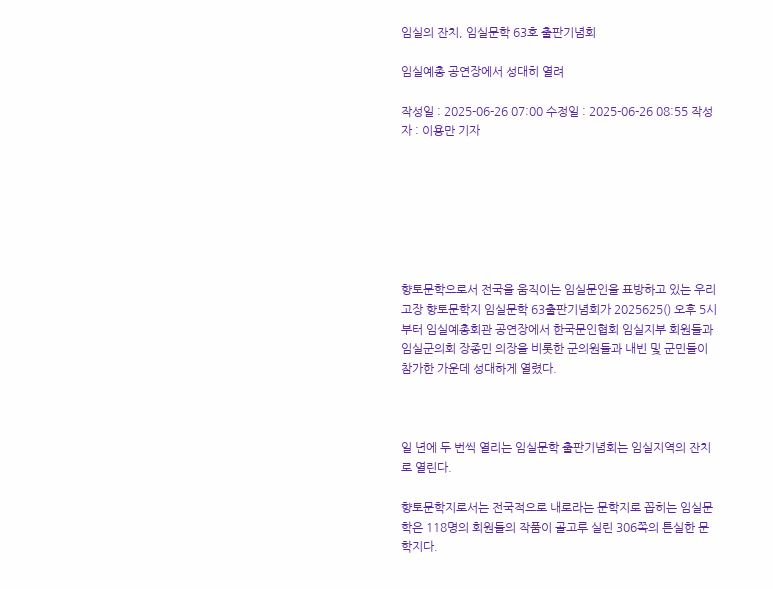임실의 잔치, 임실문학 63호 출판기념회

임실예총 공연장에서 성대히 열려

작성일 : 2025-06-26 07:00 수정일 : 2025-06-26 08:55 작성자 : 이용만 기자







향토문학으로서 전국을 움직이는 임실문인을 표방하고 있는 우리 고장 향토문학지 임실문학 63출판기념회가 2025625() 오후 5시부터 임실예총회관 공연장에서 한국문인협회 임실지부 회원들과 임실군의회 장종민 의장을 비롯한 군의원들과 내빈 및 군민들이 참가한 가운데 성대하게 열렸다.



일 년에 두 번씩 열리는 임실문학 출판기념회는 임실지역의 잔치로 열린다.

향토문학지로서는 전국적으로 내로라는 문학지로 꼽히는 임실문학은 118명의 회원들의 작품이 골고루 실린 306쪽의 튼실한 문학지다.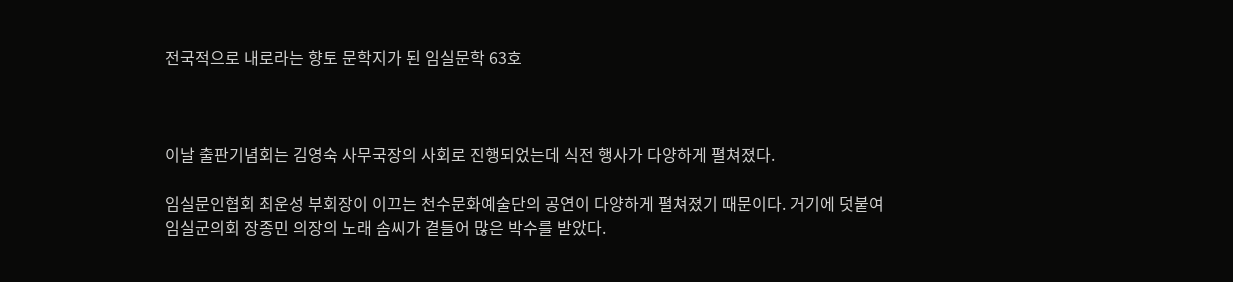전국적으로 내로라는 향토 문학지가 된 임실문학 63호



이날 출판기념회는 김영숙 사무국장의 사회로 진행되었는데 식전 행사가 다양하게 펼쳐졌다.

임실문인협회 최운성 부회장이 이끄는 천수문화예술단의 공연이 다양하게 펼쳐졌기 때문이다. 거기에 덧붙여 임실군의회 장종민 의장의 노래 솜씨가 곁들어 많은 박수를 받았다.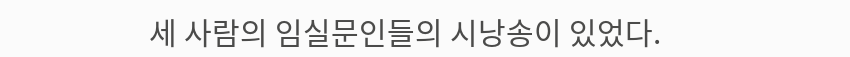세 사람의 임실문인들의 시낭송이 있었다.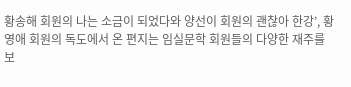황송해 회원의 나는 소금이 되었다와 양선이 회원의 괜찮아 한강’, 황영애 회원의 독도에서 온 편지는 임실문학 회원들의 다양한 재주를 보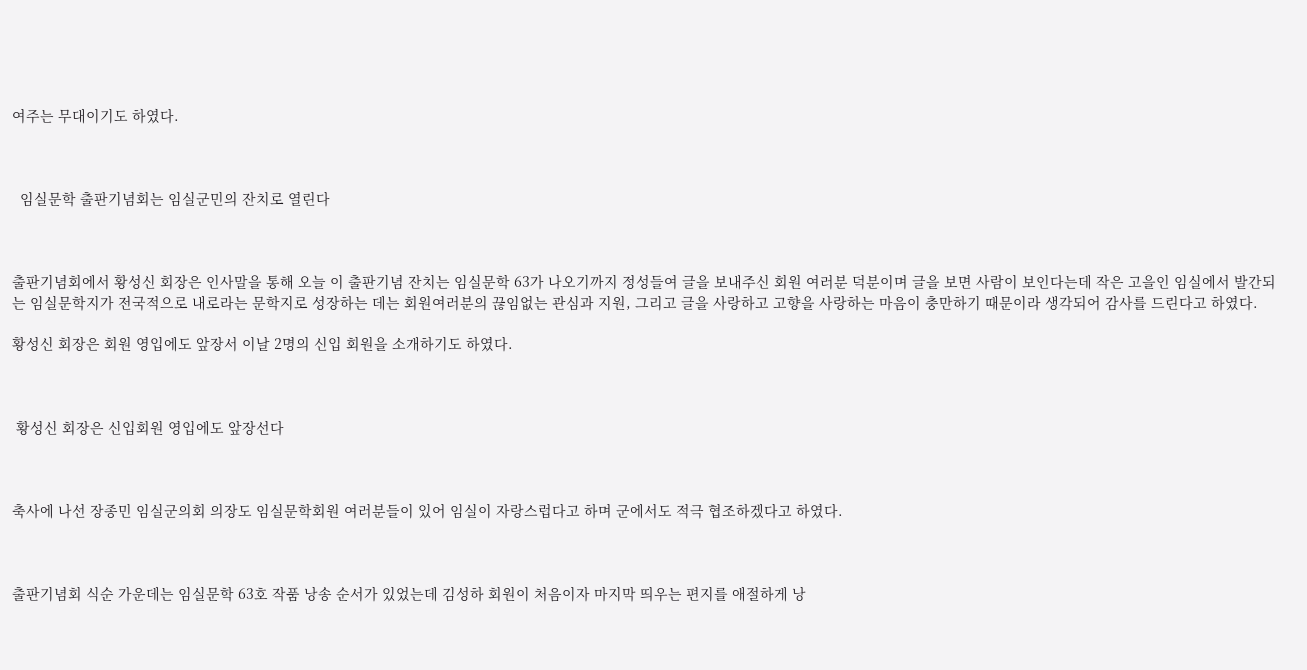여주는 무대이기도 하였다.



  임실문학 출판기념회는 임실군민의 잔치로 열린다



출판기념회에서 황성신 회장은 인사말을 통해 오늘 이 출판기념 잔치는 임실문학 63가 나오기까지 정성들여 글을 보내주신 회원 여러분 덕분이며 글을 보면 사람이 보인다는데 작은 고을인 임실에서 발간되는 임실문학지가 전국적으로 내로라는 문학지로 성장하는 데는 회원여러분의 끊임없는 관심과 지원, 그리고 글을 사랑하고 고향을 사랑하는 마음이 충만하기 때문이라 생각되어 감사를 드린다고 하였다.

황성신 회장은 회원 영입에도 앞장서 이날 2명의 신입 회원을 소개하기도 하였다.



 황성신 회장은 신입회원 영입에도 앞장선다



축사에 나선 장종민 임실군의회 의장도 임실문학회원 여러분들이 있어 임실이 자랑스럽다고 하며 군에서도 적극 협조하겠다고 하였다.



출판기념회 식순 가운데는 임실문학 63호 작품 낭송 순서가 있었는데 김성하 회원이 처음이자 마지막 띄우는 편지를 애절하게 낭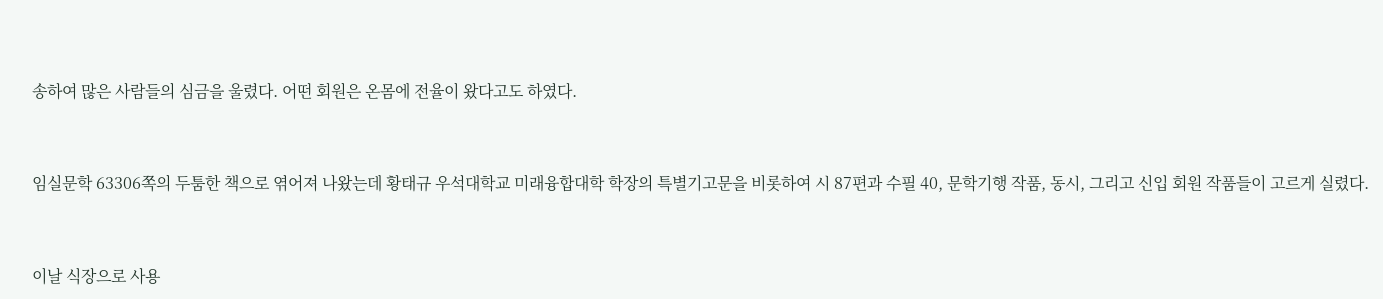송하여 많은 사람들의 심금을 울렸다. 어떤 회원은 온몸에 전율이 왔다고도 하였다.



임실문학 63306쪽의 두툼한 책으로 엮어져 나왔는데 황태규 우석대학교 미래융합대학 학장의 특별기고문을 비롯하여 시 87편과 수필 40, 문학기행 작품, 동시, 그리고 신입 회원 작품들이 고르게 실렸다.



이날 식장으로 사용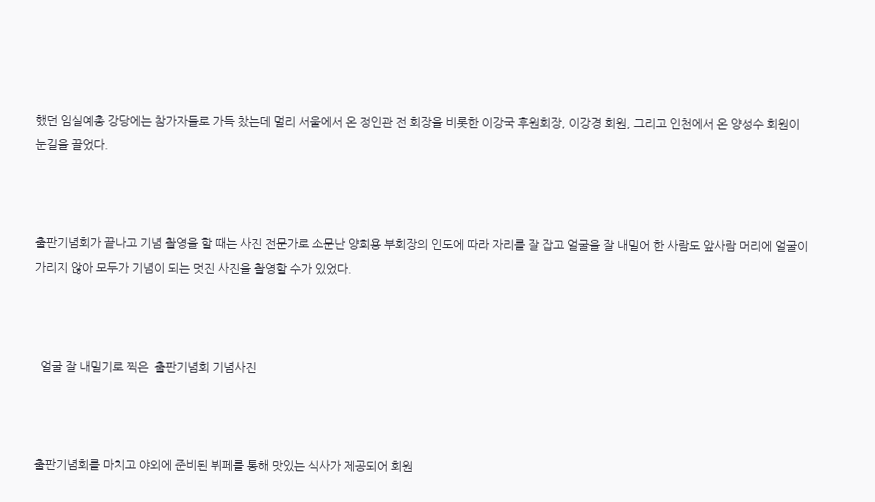했던 임실예총 강당에는 참가자들로 가득 찼는데 멀리 서울에서 온 정인관 전 회장을 비롯한 이강국 후원회장, 이강경 회원, 그리고 인천에서 온 양성수 회원이 눈길을 끌었다.



출판기념회가 끝나고 기념 촬영을 할 때는 사진 전문가로 소문난 양희용 부회장의 인도에 따라 자리를 잘 잡고 얼굴을 잘 내밀어 한 사람도 앞사람 머리에 얼굴이 가리지 않아 모두가 기념이 되는 멋진 사진을 촬영할 수가 있었다.



  얼굴 잘 내밀기로 찍은  출판기념회 기념사진



출판기념회를 마치고 야외에 준비된 뷔페를 통해 맛있는 식사가 제공되어 회원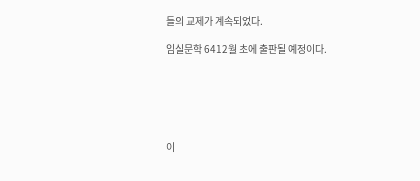들의 교제가 계속되었다.

임실문학 6412월 초에 출판될 예정이다.






이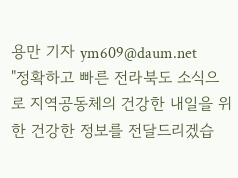용만 기자 ym609@daum.net
"정확하고 빠른 전라북도 소식으로 지역공동체의 건강한 내일을 위한 건강한 정보를 전달드리겠습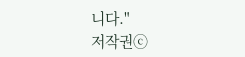니다."
저작권ⓒ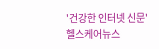'건강한 인터넷 신문' 헬스케어뉴스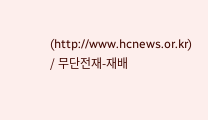(http://www.hcnews.or.kr) / 무단전재-재배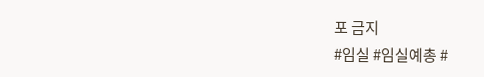포 금지
#임실 #임실예총 #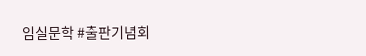임실문학 #출판기념회